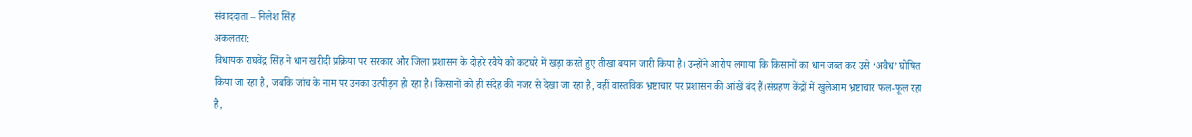संवाददाता – निलेश सिंह
अकलतरा:
विधायक राघवेंद्र सिंह ने धान खरीदी प्रक्रिया पर सरकार और जिला प्रशासन के दोहरे रवैये को कटघरे में खड़ा करते हुए तीखा बयान जारी किया है। उन्होंने आरोप लगाया कि किसानों का धान जब्त कर उसे ‘अवैध’ घोषित किया जा रहा है, जबकि जांच के नाम पर उनका उत्पीड़न हो रहा है। किसानों को ही संदेह की नजर से देखा जा रहा है, वहीं वास्तविक भ्रष्टाचार पर प्रशासन की आंखें बंद हैं।संग्रहण केंद्रों में खुलेआम भ्रष्टाचार फल-फूल रहा है,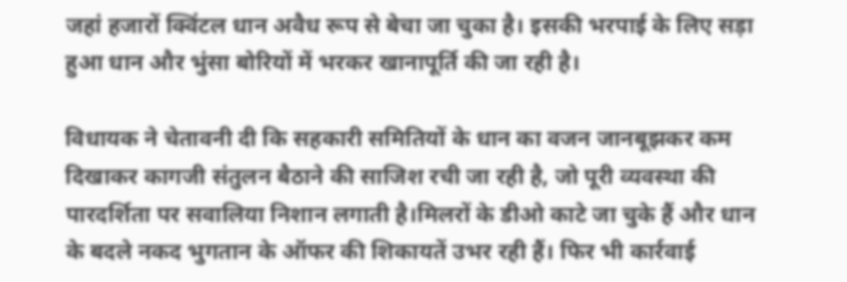जहां हजारों क्विंटल धान अवैध रूप से बेचा जा चुका है। इसकी भरपाई के लिए सड़ा हुआ धान और भुंसा बोरियों में भरकर खानापूर्ति की जा रही है।

विधायक ने चेतावनी दी कि सहकारी समितियों के धान का वजन जानबूझकर कम दिखाकर कागजी संतुलन बैठाने की साजिश रची जा रही है, जो पूरी व्यवस्था की पारदर्शिता पर सवालिया निशान लगाती है।मिलरों के डीओ काटे जा चुके हैं और धान के बदले नकद भुगतान के ऑफर की शिकायतें उभर रही हैं। फिर भी कार्रवाई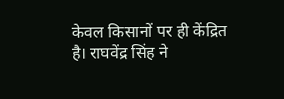केवल किसानों पर ही केंद्रित है। राघवेंद्र सिंह ने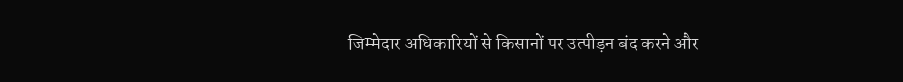जिम्मेदार अधिकारियों से किसानों पर उत्पीड़न बंद करने और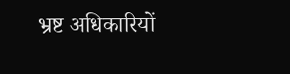भ्रष्ट अधिकारियों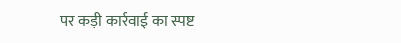पर कड़ी कार्रवाई का स्पष्ट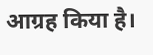आग्रह किया है।